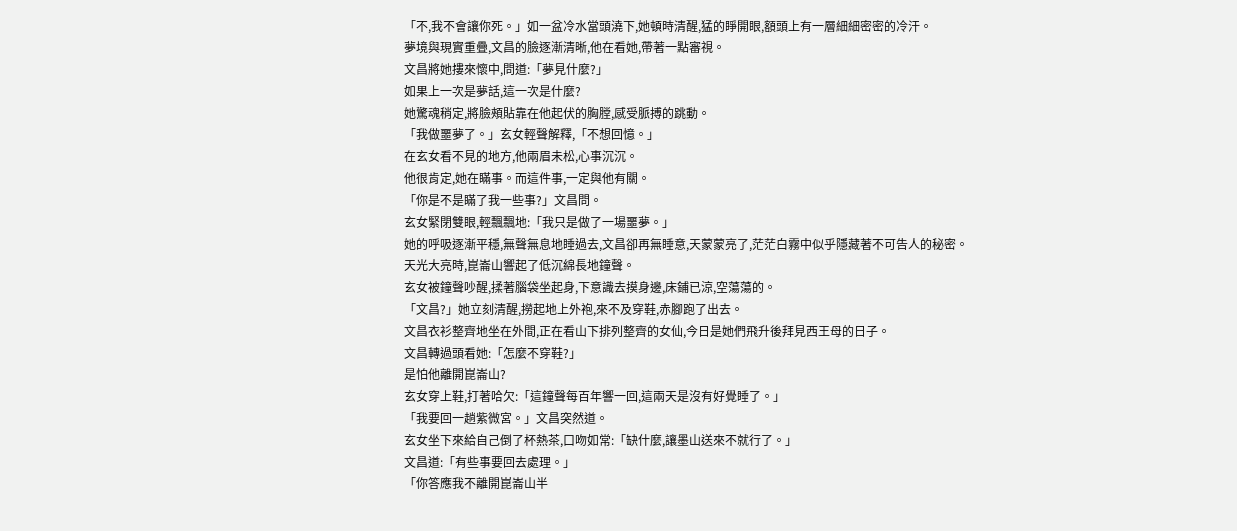「不,我不會讓你死。」如一盆冷水當頭澆下,她頓時清醒,猛的睜開眼,額頭上有一層細細密密的冷汗。
夢境與現實重疊,文昌的臉逐漸清晰,他在看她,帶著一點審視。
文昌將她摟來懷中,問道:「夢見什麼?」
如果上一次是夢話,這一次是什麼?
她驚魂稍定,將臉頰貼靠在他起伏的胸膛,感受脈搏的跳動。
「我做噩夢了。」玄女輕聲解釋,「不想回憶。」
在玄女看不見的地方,他兩眉未松,心事沉沉。
他很肯定,她在瞞事。而這件事,一定與他有關。
「你是不是瞞了我一些事?」文昌問。
玄女緊閉雙眼,輕飄飄地:「我只是做了一場噩夢。」
她的呼吸逐漸平穩,無聲無息地睡過去,文昌卻再無睡意,天蒙蒙亮了,茫茫白霧中似乎隱藏著不可告人的秘密。
天光大亮時,崑崙山響起了低沉綿長地鐘聲。
玄女被鐘聲吵醒,揉著腦袋坐起身,下意識去摸身邊,床鋪已涼,空蕩蕩的。
「文昌?」她立刻清醒,撈起地上外袍,來不及穿鞋,赤腳跑了出去。
文昌衣衫整齊地坐在外間,正在看山下排列整齊的女仙,今日是她們飛升後拜見西王母的日子。
文昌轉過頭看她:「怎麼不穿鞋?」
是怕他離開崑崙山?
玄女穿上鞋,打著哈欠:「這鐘聲每百年響一回,這兩天是沒有好覺睡了。」
「我要回一趟紫微宮。」文昌突然道。
玄女坐下來給自己倒了杯熱茶,口吻如常:「缺什麼,讓墨山送來不就行了。」
文昌道:「有些事要回去處理。」
「你答應我不離開崑崙山半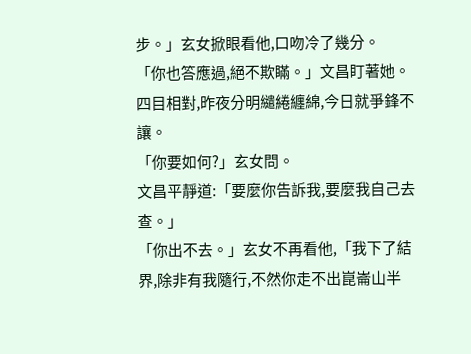步。」玄女掀眼看他,口吻冷了幾分。
「你也答應過,絕不欺瞞。」文昌盯著她。
四目相對,昨夜分明繾綣纏綿,今日就爭鋒不讓。
「你要如何?」玄女問。
文昌平靜道:「要麼你告訴我,要麼我自己去查。」
「你出不去。」玄女不再看他,「我下了結界,除非有我隨行,不然你走不出崑崙山半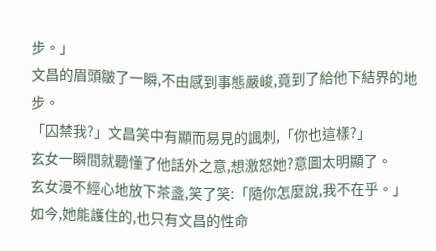步。」
文昌的眉頭皺了一瞬,不由感到事態嚴峻,竟到了給他下結界的地步。
「囚禁我?」文昌笑中有顯而易見的諷刺,「你也這樣?」
玄女一瞬間就聽懂了他話外之意,想激怒她?意圖太明顯了。
玄女漫不經心地放下茶盞,笑了笑:「隨你怎麼說,我不在乎。」
如今,她能護住的,也只有文昌的性命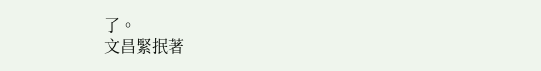了。
文昌緊抿著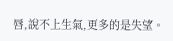唇,說不上生氣,更多的是失望。